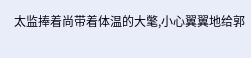太监捧着尚带着体温的大氅,小心翼翼地给郭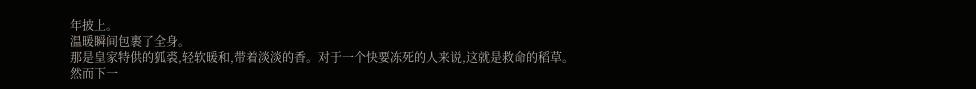年披上。
温暖瞬间包裹了全身。
那是皇家特供的狐裘,轻软暖和,带着淡淡的香。对于一个快要冻死的人来说,这就是救命的稻草。
然而下一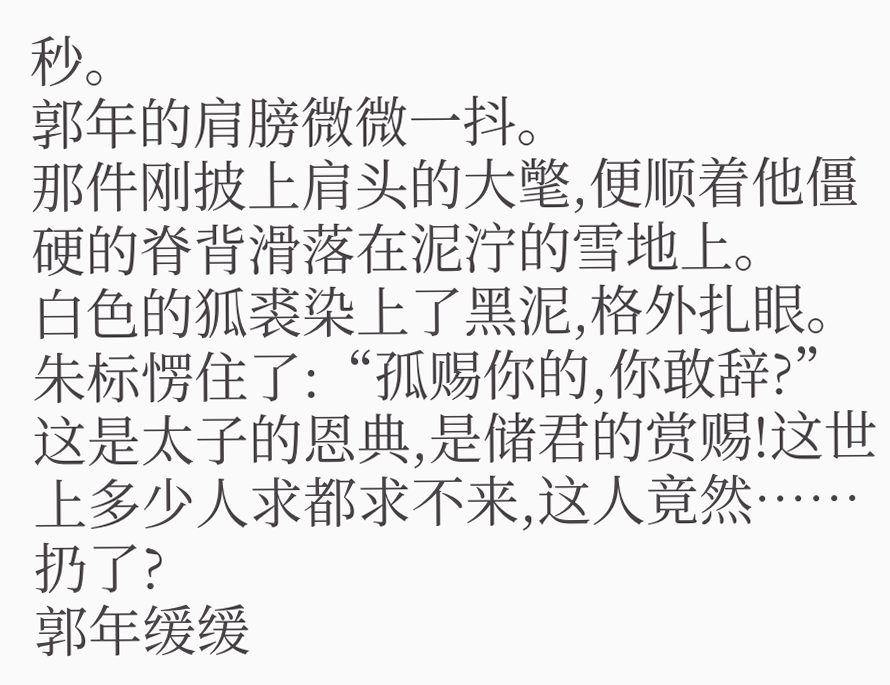秒。
郭年的肩膀微微一抖。
那件刚披上肩头的大氅,便顺着他僵硬的脊背滑落在泥泞的雪地上。
白色的狐裘染上了黑泥,格外扎眼。
朱标愣住了:“孤赐你的,你敢辞?”
这是太子的恩典,是储君的赏赐!这世上多少人求都求不来,这人竟然……扔了?
郭年缓缓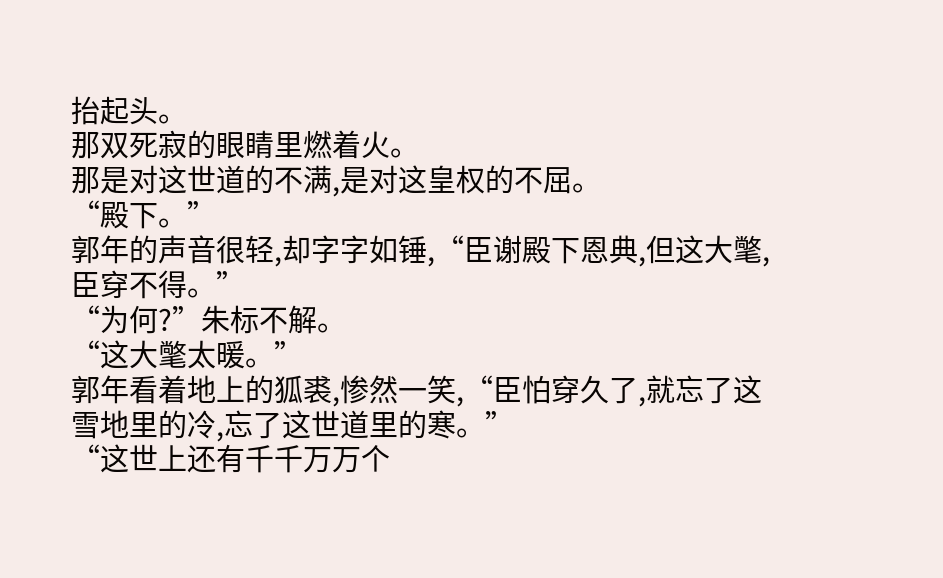抬起头。
那双死寂的眼睛里燃着火。
那是对这世道的不满,是对这皇权的不屈。
“殿下。”
郭年的声音很轻,却字字如锤,“臣谢殿下恩典,但这大氅,臣穿不得。”
“为何?”朱标不解。
“这大氅太暖。”
郭年看着地上的狐裘,惨然一笑,“臣怕穿久了,就忘了这雪地里的冷,忘了这世道里的寒。”
“这世上还有千千万万个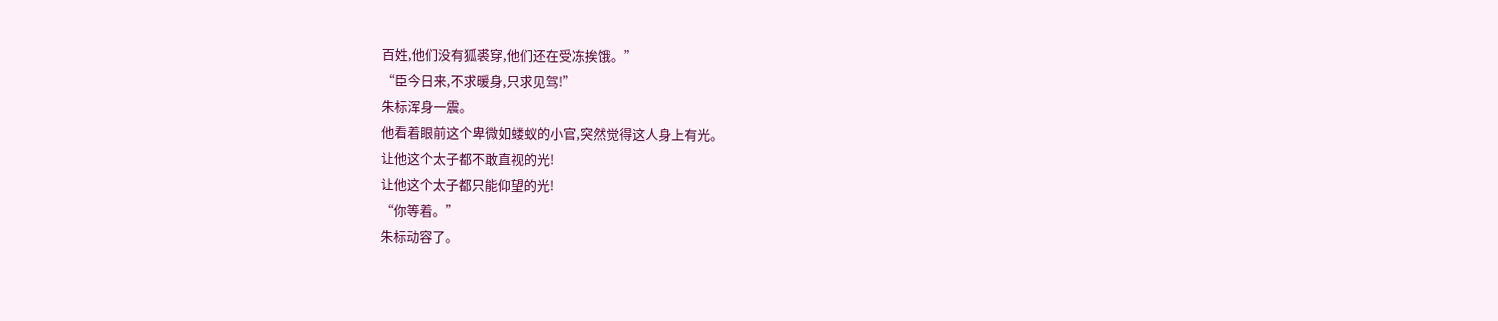百姓,他们没有狐裘穿,他们还在受冻挨饿。”
“臣今日来,不求暖身,只求见驾!”
朱标浑身一震。
他看着眼前这个卑微如蝼蚁的小官,突然觉得这人身上有光。
让他这个太子都不敢直视的光!
让他这个太子都只能仰望的光!
“你等着。”
朱标动容了。